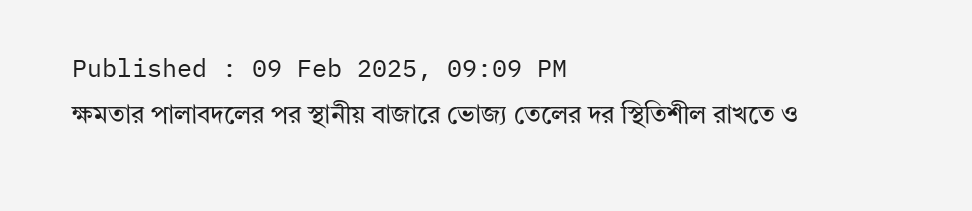Published : 09 Feb 2025, 09:09 PM
ক্ষমতার পালাবদলের পর স্থানীয় বাজারে ভোজ্য তেলের দর স্থিতিশীল রাখতে ও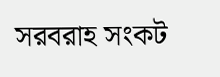সরবরাহ সংকট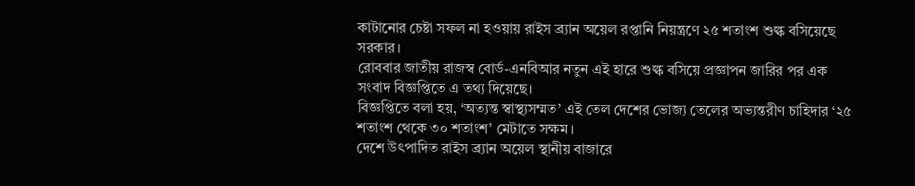কাটানোর চেষ্টা সফল না হওয়ায় রাইস ব্র্যান অয়েল রপ্তানি নিয়ন্ত্রণে ২৫ শতাংশ শুল্ক বসিয়েছে সরকার।
রোববার জাতীয় রাজস্ব বোর্ড-এনবিআর নতুন এই হারে শুল্ক বসিয়ে প্রজ্ঞাপন জারির পর এক সংবাদ বিজ্ঞপ্তিতে এ তথ্য দিয়েছে।
বিজ্ঞপ্তিতে বলা হয়, ‘অত্যন্ত স্বাস্থ্যসম্মত’ এই তেল দেশের ভোজ্য তেলের অভ্যন্তরীণ চাহিদার ‘২৫ শতাংশ থেকে ৩০ শতাংশ’ মেটাতে সক্ষম।
দেশে উৎপাদিত রাইস ব্র্যান অয়েল স্থানীয় বাজারে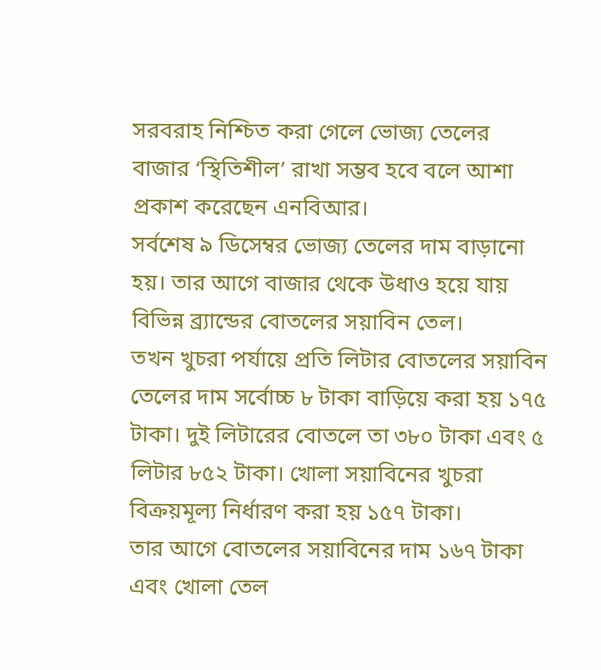সরবরাহ নিশ্চিত করা গেলে ভোজ্য তেলের বাজার ‘স্থিতিশীল’ রাখা সম্ভব হবে বলে আশা প্রকাশ করেছেন এনবিআর।
সর্বশেষ ৯ ডিসেম্বর ভোজ্য তেলের দাম বাড়ানো হয়। তার আগে বাজার থেকে উধাও হয়ে যায় বিভিন্ন ব্র্যান্ডের বোতলের সয়াবিন তেল।
তখন খুচরা পর্যায়ে প্রতি লিটার বোতলের সয়াবিন তেলের দাম সর্বোচ্চ ৮ টাকা বাড়িয়ে করা হয় ১৭৫ টাকা। দুই লিটারের বোতলে তা ৩৮০ টাকা এবং ৫ লিটার ৮৫২ টাকা। খোলা সয়াবিনের খুচরা বিক্রয়মূল্য নির্ধারণ করা হয় ১৫৭ টাকা।
তার আগে বোতলের সয়াবিনের দাম ১৬৭ টাকা এবং খোলা তেল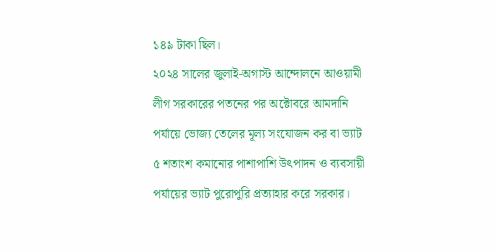১৪৯ টাকা ছিল।
২০২৪ সালের জুলাই-অগাস্ট আন্দোলনে আওয়ামী লীগ সরকারের পতনের পর অক্টোবরে আমদানি পর্যায়ে ভোজ্য তেলের মূল্য সংযোজন কর বা ভ্যাট ৫ শতাংশ কমানোর পাশাপাশি উৎপাদন ও ব্যবসায়ী পর্যায়ের ভ্যাট পুরোপুরি প্রত্যাহার করে সরকার।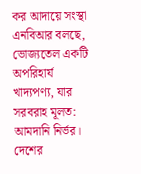কর আদায়ে সংস্থা এনবিআর বলছে, ভোজ্যতেল একটি অপরিহার্য খাদ্যপণ্য, যার সরবরাহ মূলত: আমদানি নির্ভর। দেশের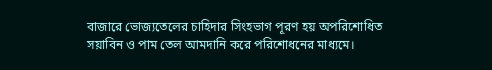বাজারে ভোজ্যতেলের চাহিদার সিংহভাগ পূরণ হয় অপরিশোধিত সয়াবিন ও পাম তেল আমদানি করে পরিশোধনের মাধ্যমে।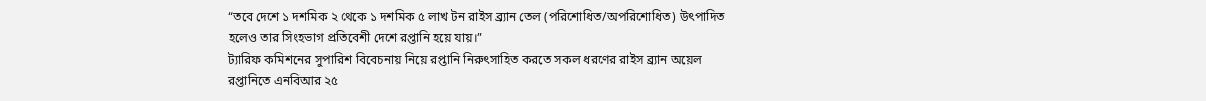“তবে দেশে ১ দশমিক ২ থেকে ১ দশমিক ৫ লাখ টন রাইস ব্র্যান তেল (পরিশোধিত/অপরিশোধিত) উৎপাদিত হলেও তার সিংহভাগ প্রতিবেশী দেশে রপ্তানি হয়ে যায়।”
ট্যারিফ কমিশনের সুপারিশ বিবেচনায় নিয়ে রপ্তানি নিরুৎসাহিত করতে সকল ধরণের রাইস ব্র্যান অয়েল রপ্তানিতে এনবিআর ২৫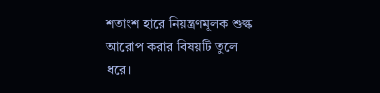শতাংশ হারে নিয়ন্ত্রণমূলক শুল্ক আরোপ করার বিষয়টি তুলে ধরে।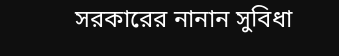সরকারের নানান সুবিধা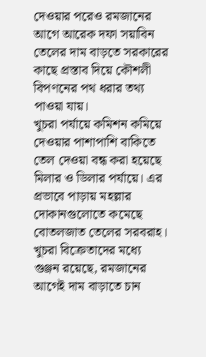দেওয়ার পরেও রমজানের আগে আরেক দফা সয়াবিন তেলের দাম বাড়তে সরকারের কাছে প্রস্তাব দিয়ে কৌশলী বিপণনের পথ ধরার তথ্য পাওয়া যায়।
খুচরা পর্যায়ে কমিশন কমিয়ে দেওয়ার পাশাপাশি বাকিতে তেল দেওয়া বন্ধ করা হয়েছে মিলার ও ডিলার পর্যায়ে। এর প্রভাবে পাড়ায় মহল্লার দোকানগুলোতে কমেছে বোতলজাত তেলের সরবরাহ।
খুচরা বিক্রেতাদের মধ্যে গুঞ্জন রয়েছে, রমজানের আগেই দাম বাড়াতে চান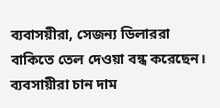ব্যবাসয়ীরা, সেজন্য ডিলাররা বাকিতে তেল দেওয়া বন্ধ করেছেন।
ব্যবসায়ীরা চান দাম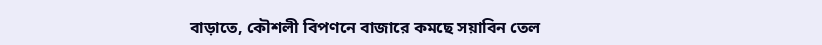বাড়াতে, কৌশলী বিপণনে বাজারে কমছে সয়াবিন তেল